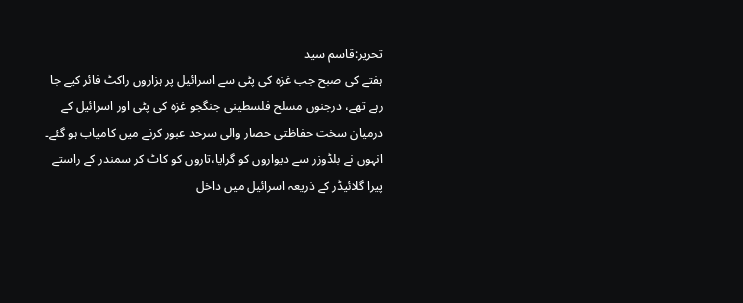تحریر:قاسم سید
ہفتے کی صبح جب غزہ کی پٹی سے اسرائیل پر ہزاروں راکٹ فائر کیے جا رہے تھے، درجنوں مسلح فلسطینی جنگجو غزہ کی پٹی اور اسرائیل کے درمیان سخت حفاظتی حصار والی سرحد عبور کرنے میں کامیاب ہو گئے۔
انہوں نے بلڈوزر سے دیواروں کو گرایا،تاروں کو کاٹ کر سمندر کے راستے پیرا گلائیڈر کے ذریعہ اسرائیل میں داخل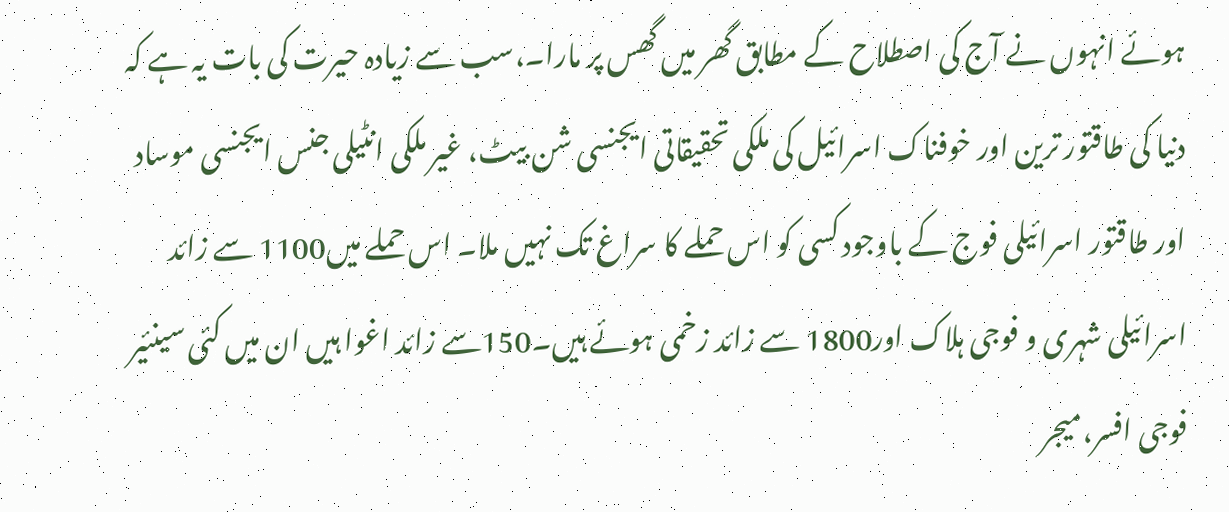ہوئے انہوں نے آج کی اصطلاح کے مطابق گھر میں گھس پر مارا۔،سب سے زیادہ حیرت کی بات یہ ہے کہ دنیا کی طاقتور ترین اور خوفناک اسرائیل کی ملکی تحقیقاتی ایجنسی شن بیٹ، غیر ملکی انٹیلی جنس ایجنسی موساد اور طاقتور اسرائیلی فوج کے باوجود کسی کو اس حملے کا سراغ تک نہیں ملا۔ اس حملے میں1100 سے زائد اسرائیلی شہری و فوجی ہلاک اور1800 سے زائد زخمی ہوئے ہیں۔150سے زائد اغوا ہیں ان میں کئی سینئیر فوجی افسر،میجر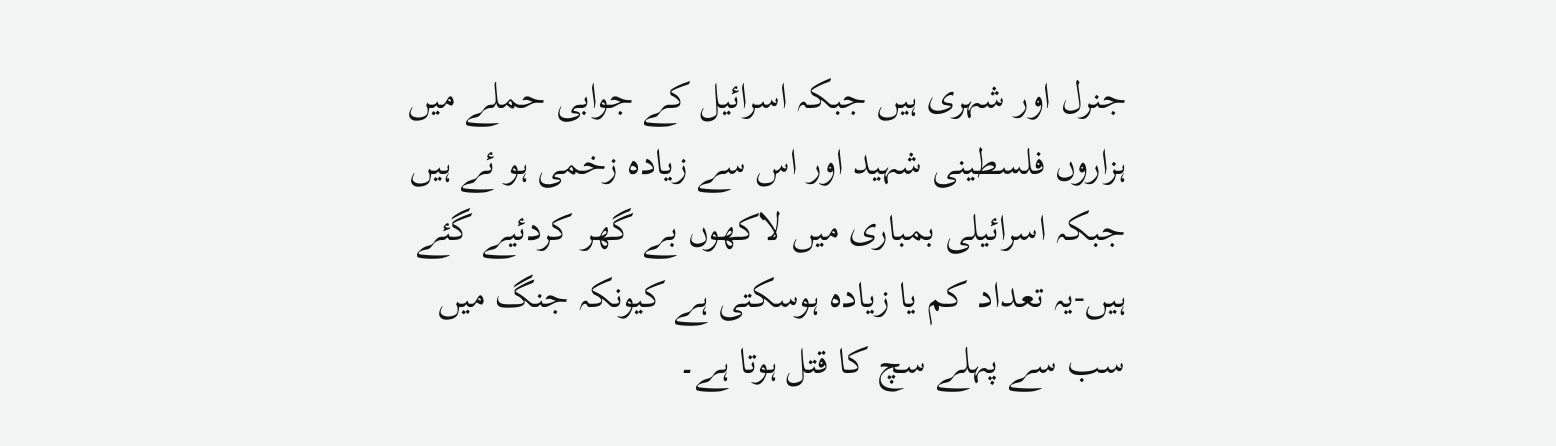جنرل اور شہری ہیں جبکہ اسرائیل کے جوابی حملے میں ہزاروں فلسطینی شہید اور اس سے زیادہ زخمی ہو ئے ہیں جبکہ اسرائیلی بمباری میں لاکھوں بے گھر کردئیے گئے ہیں-یہ تعداد کم یا زیادہ ہوسکتی ہے کیونکہ جنگ میں سب سے پہلے سچ کا قتل ہوتا ہے۔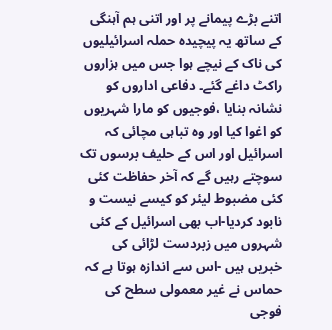اتنے بڑے پیمانے پر اور اتنی ہم آہنگی کے ساتھ یہ پیچیدہ حملہ اسرائیلیوں کی ناک کے نیچے ہوا جس میں ہزاروں راکٹ داغے گئے۔ دفاعی اداروں کو نشانہ بنایا ،فوجیوں کو مارا شہریوں کو اغوا کیا اور وہ تباہی مچائی کہ اسرائیل اور اس کے حلیف برسوں تک سوچتے رہیں گے کہ آخر حفاظت کئی کئی مضبوط لیئر کو کیسے نیست و نابود کردیا-اب بھی اسرائیل کے کئی شہروں میں زبردست لڑائی کی خبریں ہیں -اس سے اندازہ ہوتا ہے کہ حماس نے غیر معمولی سطح کی فوجی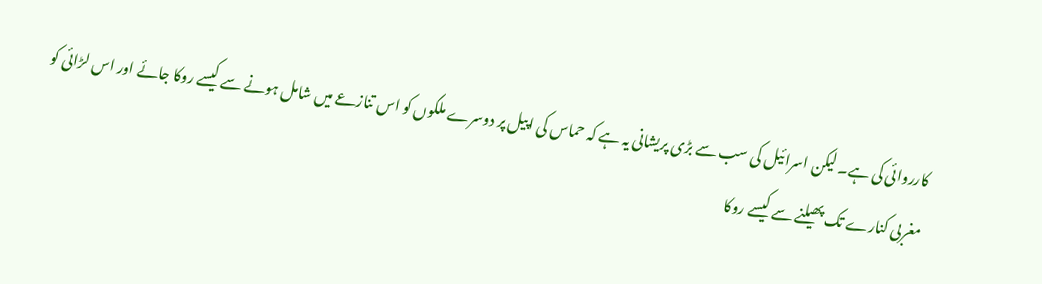کارروائی کی ہے۔ لیکن اسرائیل کی سب سے بڑی پریشانی یہ ہے کہ حماس کی اپیل پر دوسرے ملکوں کو اس تنازعے میں شامل ہونے سے کیسے روکا جائے اور اس لڑائی کو مغربی کنارے تک پھیلنے سے کیسے روکا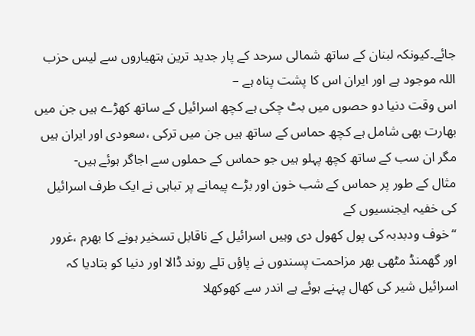جائے۔کیونکہ لبنان کے ساتھ شمالی سرحد کے پار جدید ترین ہتھیاروں سے لیس حزب اللہ موجود ہے اور ایران اس کا پشت پناہ ہے –
اس وقت دنیا دو حصوں میں بٹ چکی ہے کچھ اسرائیل کے ساتھ کھڑے ہیں جن میں بھارت بھی شامل ہے کچھ حماس کے ساتھ ہیں جن میں ترکی ،سعودی اور ایران ہیں مگر ان سب کے ساتھ کچھ پہلو ہیں جو حماس کے حملوں سے اجاگر ہوئے ہیں-
مثال کے طور پر حماس کے شب خون اور بڑے پیمانے پر تباہی نے ایک طرف اسرائیل کی خفیہ ایجنسیوں کے
“خوف ودبدبہ کی پول کھول دی وہیں اسرائیل کے ناقابل تسخیر ہونے کا بھرم ،غرور اور گھمنڈ مٹھی بھر مزاحمت پسندوں نے پاؤں تلے روند ڈالا اور دنیا کو بتادیا کہ اسرائیل شیر کی کھال پہنے ہوئے ہے اندر سے کھوکھلا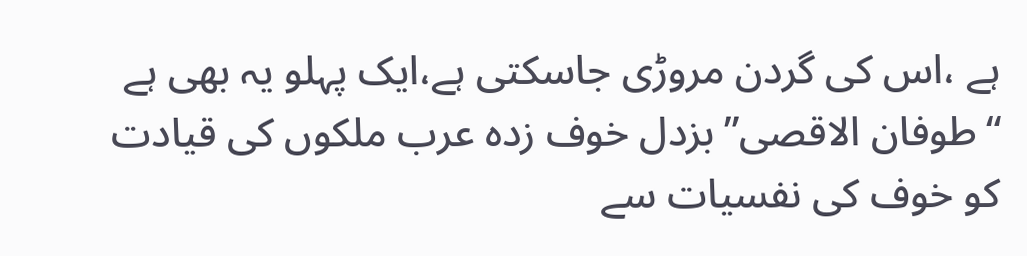ہے ،اس کی گردن مروڑی جاسکتی ہے،ایک پہلو یہ بھی ہے “طوفان الاقصی” بزدل خوف زدہ عرب ملکوں کی قیادت کو خوف کی نفسیات سے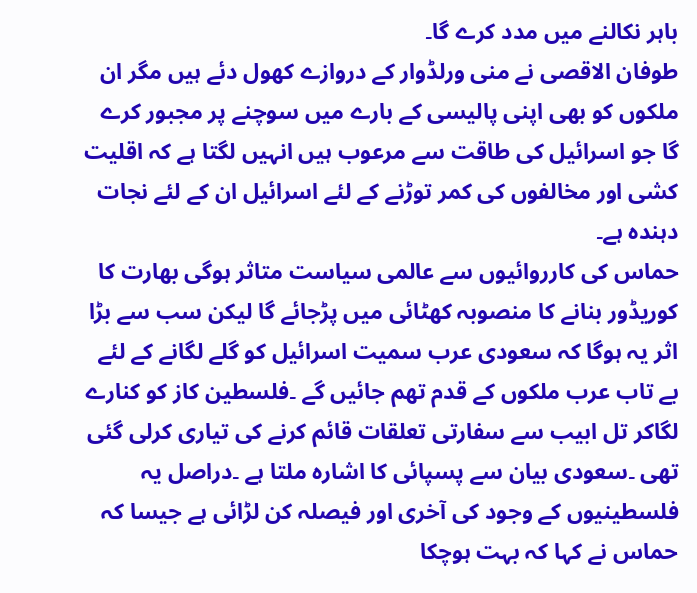باہر نکالنے میں مدد کرے گا۔
طوفان الاقصی نے منی ورلڈوار کے دروازے کھول دئے ہیں مگر ان ملکوں کو بھی اپنی پالیسی کے بارے میں سوچنے پر مجبور کرے گا جو اسرائیل کی طاقت سے مرعوب ہیں انہیں لگتا ہے کہ اقلیت کشی اور مخالفوں کی کمر توڑنے کے لئے اسرائیل ان کے لئے نجات دہندہ ہے۔
حماس کی کارروائیوں سے عالمی سیاست متاثر ہوگی بھارت کا کوریڈور بنانے کا منصوبہ کھٹائی میں پڑجائے گا لیکن سب سے بڑا اثر یہ ہوگا کہ سعودی عرب سمیت اسرائیل کو گلے لگانے کے لئے بے تاب عرب ملکوں کے قدم تھم جائیں گے ۔فلسطین کاز کو کنارے لگاکر تل ابیب سے سفارتی تعلقات قائم کرنے کی تیاری کرلی گئی تھی ۔سعودی بیان سے پسپائی کا اشارہ ملتا ہے ۔دراصل یہ فلسطینیوں کے وجود کی آخری اور فیصلہ کن لڑائی ہے جیسا کہ حماس نے کہا کہ بہت ہوچکا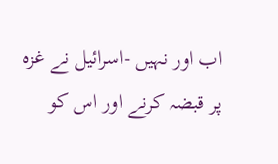اب اور نہیں -اسرائیل نے غزہ پر قبضہ کرنے اور اس کو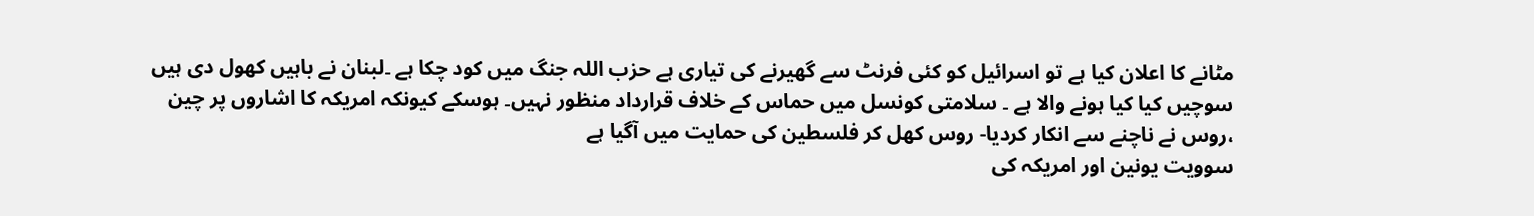مٹانے کا اعلان کیا ہے تو اسرائیل کو کئی فرنٹ سے گھیرنے کی تیاری ہے حزب اللہ جنگ میں کود چکا ہے ۔لبنان نے باہیں کھول دی ہیں سوچیں کیا کیا ہونے والا ہے ۔ سلامتی کونسل میں حماس کے خلاف قرارداد منظور نہیں۔ ہوسکے کیونکہ امریکہ کا اشاروں پر چین ،روس نے ناچنے سے انکار کردیا- روس کھل کر فلسطین کی حمایت میں آگیا ہے
سوویت یونین اور امریکہ کی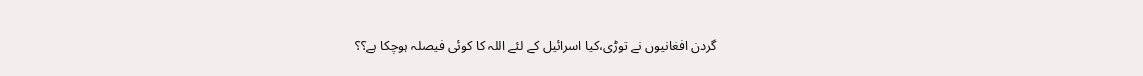گردن افغانیوں نے توڑی،کیا اسرائیل کے لئے اللہ کا کوئی فیصلہ ہوچکا ہے؟؟